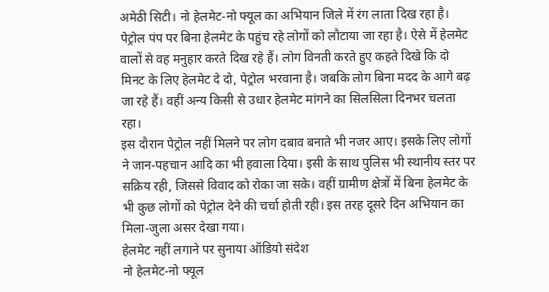अमेठी सिटी। नो हेलमेट-नो फ्यूल का अभियान जिले में रंग लाता दिख रहा है। पेट्रोल पंप पर बिना हेलमेट के पहुंच रहे लोगों को लौटाया जा रहा है। ऐसे में हेलमेट वालों से वह मनुहार करते दिख रहे हैं। लोग विनती करते हुए कहते दिखे कि दो मिनट के लिए हेलमेट दे दो, पेट्रोल भरवाना है। जबकि लोग बिना मदद के आगे बढ़ जा रहे हैं। वहीं अन्य किसी से उधार हेलमेट मांगने का सिलसिला दिनभर चलता रहा।
इस दौरान पेट्रोल नहीं मिलने पर लोग दबाव बनाते भी नजर आए। इसके लिए लोगों ने जान-पहचान आदि का भी हवाला दिया। इसी के साथ पुलिस भी स्थानीय स्तर पर सक्रिय रही, जिससे विवाद को रोका जा सके। वहीं ग्रामीण क्षेत्रों में बिना हेलमेट के भी कुछ लोगों को पेट्रोल देने की चर्चा होती रही। इस तरह दूसरे दिन अभियान का मिला-जुला असर देखा गया।
हेलमेट नहीं लगाने पर सुनाया ऑडियो संदेश
नो हेलमेट-नो फ्यूल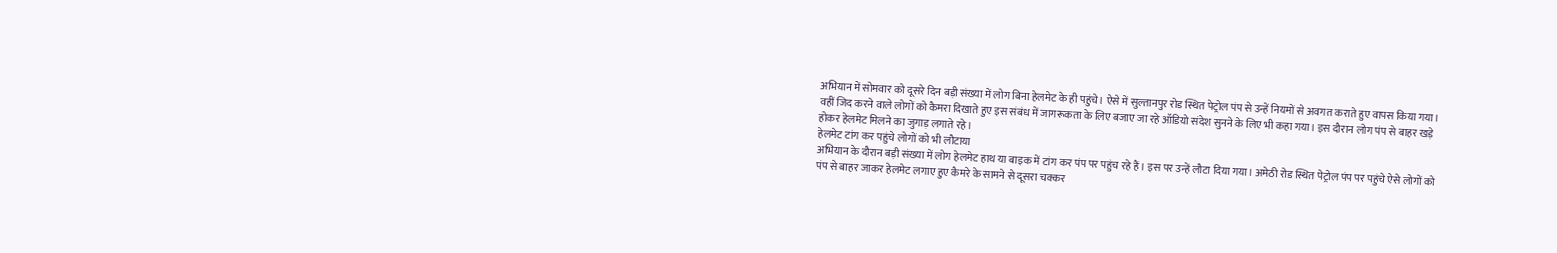अभियान में सोमवार को दूसरे दिन बड़ी संख्या में लोग बिना हेलमेट के ही पहुंचे। ऐसे में सुल्तानपुर रोड स्थित पेट्रोल पंप से उन्हें नियमों से अवगत कराते हुए वापस किया गया। वहीं जिद करने वाले लोगों को कैमरा दिखाते हुए इस संबंध में जागरूकता के लिए बजाए जा रहे ऑडियो संदेश सुनने के लिए भी कहा गया। इस दौरान लोग पंप से बाहर खड़े होकर हेलमेट मिलने का जुगाड़ लगाते रहे।
हेलमेट टांग कर पहुंचे लोगों को भी लौटाया
अभियान के दौरान बड़ी संख्या में लोग हेलमेट हाथ या बाइक में टांग कर पंप पर पहुंच रहे हैं। इस पर उन्हें लौटा दिया गया। अमेठी रोड स्थित पेट्रोल पंप पर पहुंचे ऐसे लोगों को पंप से बाहर जाकर हेलमेट लगाए हुए कैमरे के सामने से दूसरा चक्कर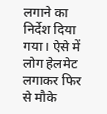लगाने का निर्देश दिया गया। ऐसे में लोग हेलमेट लगाकर फिर से मौके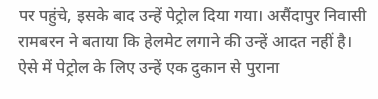पर पहुंचे, इसके बाद उन्हें पेट्रोल दिया गया। असैंदापुर निवासी रामबरन ने बताया कि हेलमेट लगाने की उन्हें आदत नहीं है। ऐसे में पेट्रोल के लिए उन्हें एक दुकान से पुराना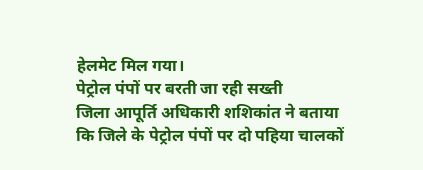हेलमेट मिल गया।
पेट्रोल पंपों पर बरती जा रही सख्ती
जिला आपूर्ति अधिकारी शशिकांत ने बताया कि जिले के पेट्रोल पंपों पर दो पहिया चालकों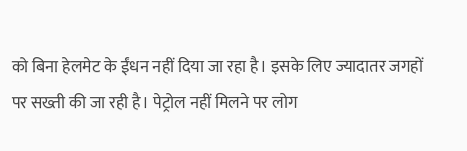को बिना हेलमेट के ईंधन नहीं दिया जा रहा है। इसके लिए ज्यादातर जगहों पर सख्ती की जा रही है। पेट्रोल नहीं मिलने पर लोग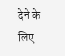देने के लिए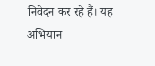निवेदन कर रहे हैं। यह अभियान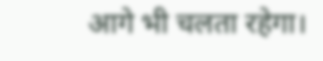आगे भी चलता रहेगा।